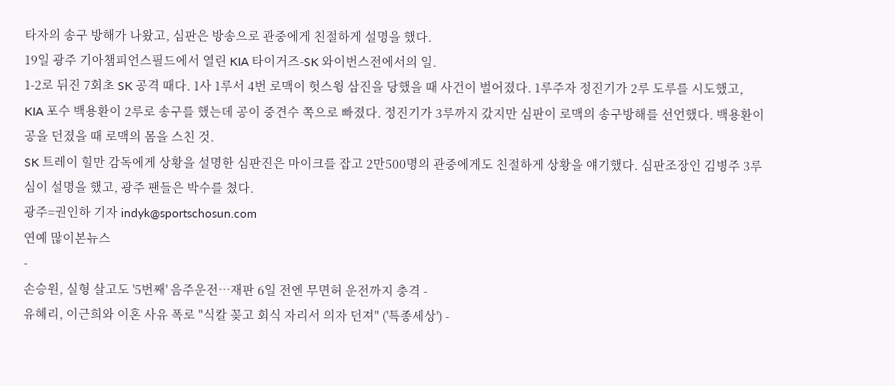타자의 송구 방해가 나왔고, 심판은 방송으로 관중에게 친절하게 설명을 했다.
19일 광주 기아챔피언스필드에서 열린 KIA 타이거즈-SK 와이번스전에서의 일.
1-2로 뒤진 7회초 SK 공격 때다. 1사 1루서 4번 로맥이 헛스윙 삼진을 당했을 때 사건이 벌어졌다. 1루주자 정진기가 2루 도루를 시도했고, KIA 포수 백용환이 2루로 송구를 했는데 공이 중견수 쪽으로 빠졌다. 정진기가 3루까지 갔지만 심판이 로맥의 송구방해를 선언했다. 백용환이 공을 던졌을 때 로맥의 몸을 스친 것.
SK 트레이 힐만 감독에게 상황을 설명한 심판진은 마이크를 잡고 2만500명의 관중에게도 친절하게 상황을 얘기했다. 심판조장인 김병주 3루심이 설명을 했고, 광주 팬들은 박수를 쳤다.
광주=권인하 기자 indyk@sportschosun.com
연예 많이본뉴스
-
손승원, 실형 살고도 '5번째' 음주운전…재판 6일 전엔 무면허 운전까지 충격 -
유혜리, 이근희와 이혼 사유 폭로 "식칼 꽂고 회식 자리서 의자 던져" ('특종세상') -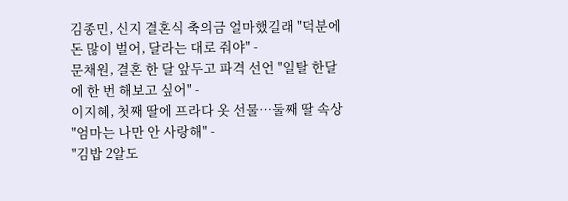김종민, 신지 결혼식 축의금 얼마했길래 "덕분에 돈 많이 벌어, 달라는 대로 줘야" -
문채원, 결혼 한 달 앞두고 파격 선언 "일탈 한달에 한 번 해보고 싶어" -
이지혜, 첫째 딸에 프라다 옷 선물…둘째 딸 속상 "엄마는 나만 안 사랑해" -
"김밥 2알도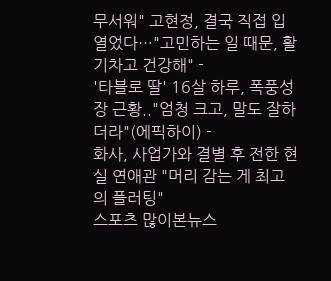무서워" 고현정, 결국 직접 입 열었다…"고민하는 일 때문, 활기차고 건강해" -
'타블로 딸' 16살 하루, 폭풍성장 근황.."엄청 크고, 말도 잘하더라"(에픽하이) -
화사, 사업가와 결별 후 전한 현실 연애관 "머리 감는 게 최고의 플러팅"
스포츠 많이본뉴스